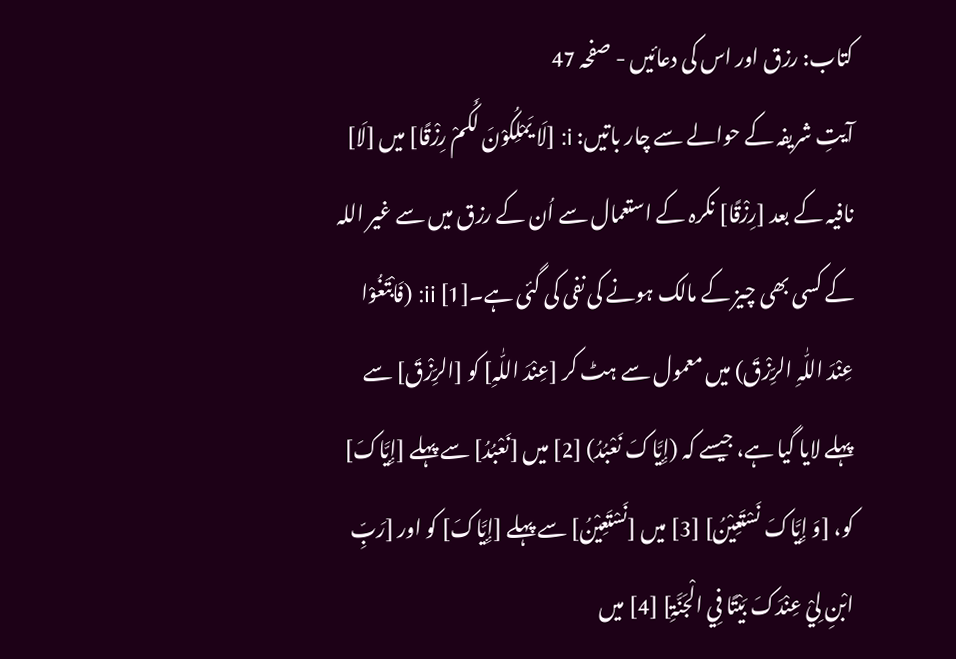کتاب: رزق اور اس کی دعائیں - صفحہ 47
آیتِ شریفہ کے حوالے سے چار باتیں: i: [لَا یَمْلِکُوْنَ لَکُمْ رِزْقًا] میں [لَا] نافیہ کے بعد [رِزْقًا] نکرہ کے استعمال سے اُن کے رزق میں سے غیر اللہ کے کسی بھی چیز کے مالک ہونے کی نفی کی گئی ہے۔[1] ii: (فَابْتَغُوْا عِنْدَ اللّٰہِ الرِّزْقَ) میں معمول سے ہٹ کر [عِنْدَ اللّٰہِ] کو [الرِّزْقَ] سے پہلے لایا گیا ہے، جیسے کہ (إِیَّاکَ نَعْبُدُ) [2] میں [نَعْبُدُ] سے پہلے [إِیَّاکَ] کو، [وَ إِیَّاکَ نَسْتَعِیْنُ] [3] میں [نَسْتَعِیْنُ] سے پہلے [إِیَّاکَ] کو اور [رَبِّ ابْنِ لِيْ عِنْدَکَ بَیْتًا فِي الْجَنَّۃِ] [4] میں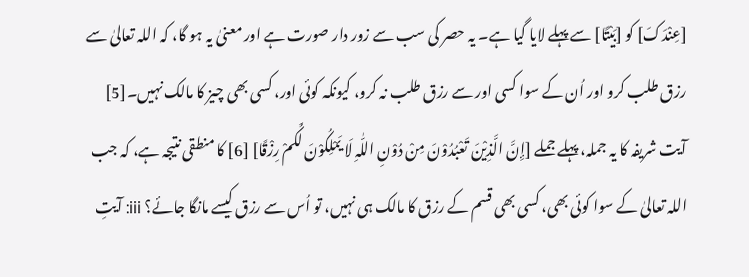[عِنْدَکَ] کو [بَیْتًا] سے پہلے لایا گیا ہے۔ یہ حصر کی سب سے زور دار صورت ہے اور معنیٰ یہ ہو گا، کہ اللہ تعالیٰ سے رزق طلب کرو اور اُن کے سوا کسی اور سے رزق طلب نہ کرو، کیونکہ کوئی اور، کسی بھی چیز کا مالک نہیں۔[5] آیت شریفہ کا یہ جملہ، پہلے جملے [إِنَّ الَّذِیْنَ تَعْبُدُوْنَ مِنْ دُوْنِ اللّٰہِ لَا یَمْلِکُوْنَ لَکُمْ رِزْقًا] [6] کا منطقی نتیجہ ہے، کہ جب اللہ تعالیٰ کے سوا کوئی بھی، کسی بھی قسم کے رزق کا مالک ہی نہیں، تو اُس سے رزق کیسے مانگا جائے؟ iii: آیتِ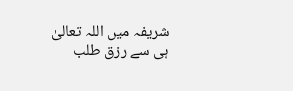شریفہ میں اللہ تعالیٰ ہی سے رزق طلب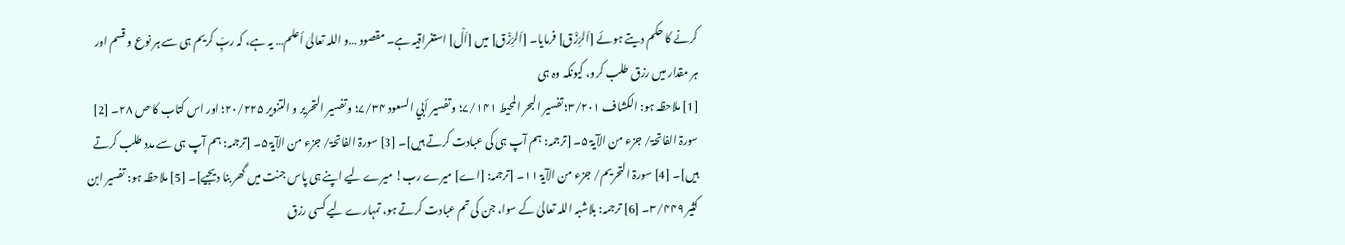کرنے کا حکم دیتے ہوئے [اَلرِّزْق] فرمایا۔ [اَلرِّزْق] میں [اَلْ] استغراقیہ ہے۔ مقصود …و اللہ تعالیٰ أعلم… یہ ہے، کہ ربِّ کریم ہی سے ہر نوع و قسم اور ہر مقدار میں رزق طلب کرو، کیونکہ وہ ہی
[1] ملاحظہ ہو: الکشاف ۳/۲۰۱؛ تفسیر البحر المحیط ۷/۱۴۱؛ و تفسیر أبي السعود ۷/۳۴؛ و تفسیر التحریر و التنویر ۲۰/۲۲۵؛ اور اس کتاب کا ص ۲۸۔ [2] سورۃ الفاتحۃ/ جزء من الآیۃ ۵۔ [ترجمہ: ہم آپ ہی کی عبادت کرتے ہیں]۔ [3] سورۃ الفاتحۃ/ جزء من الآیۃ ۵۔ [ترجمہ: ہم آپ ہی سے مدد طلب کرتے ہیں]۔ [4] سورۃ التحریم/ جزء من الآیۃ ۱۱۔ [ترجمہ: [اے] میرے رب! میرے لیے اپنے ہی پاس جنت میں گھر بنا دیجیے]۔ [5] ملاحظہ ہو: تفسیر ابن کثیر ۳/۴۴۹۔ [6] ترجمہ: بلاشبہ اللہ تعالیٰ کے سوا، جن کی تم عبادت کرتے ہو، تمہارے لیے کسی رزق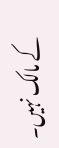کے مالک نہیں۔